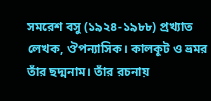সমরেশ বসু (১৯২৪-১৯৮৮) প্রখ্যাত লেখক, ঔপন্যাসিক। কালকূট ও ভ্রমর তাঁর ছদ্মনাম। তাঁর রচনায়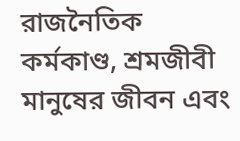রাজনৈতিক কর্মকাণ্ড, শ্রমজীবী মানুষের জীবন এবং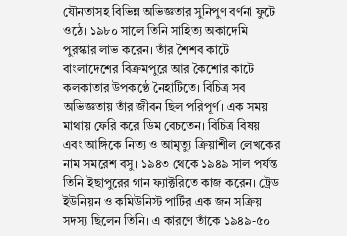যৌনতাসহ বিভিন্ন অভিজ্ঞতার সুনিপুণ বর্ণনা ফুটে ওঠে। ১৯৮০ সালে তিনি সাহিত্য অকাদেমি পুরস্কার লাভ করেন। তাঁর শৈশব কাটে বাংলাদেশের বিক্রমপুরে আর কৈশোর কাটে কলকাতার উপকণ্ঠে নৈহাটিতে। বিচিত্র সব অভিজ্ঞতায় তাঁর জীবন ছিল পরিপূর্ণ। এক সময় মাথায় ফেরি করে ডিম বেচতেন। বিচিত্র বিষয় এবং আঙ্গিকে নিত্য ও আমৃত্যু ক্রিয়াশীল লেখকের নাম সমরেশ বসু। ১৯৪৩ থেকে ১৯৪৯ সাল পর্যন্ত তিনি ইছাপুরের গান ফ্যাক্টরিতে কাজ করেন। ট্রেড ইউনিয়ন ও কমিউনিস্ট পার্টির এক জন সক্রিয় সদস্য ছিলেন তিনি। এ কারণে তাঁকে ১৯৪৯-৫০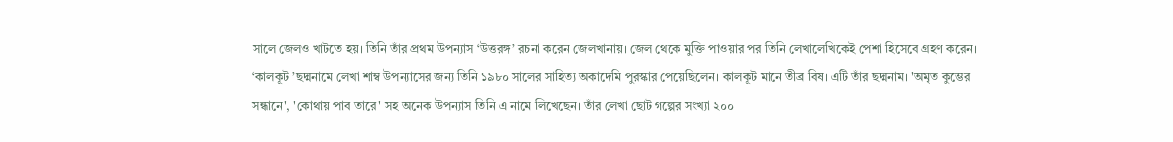সালে জেলও খাটতে হয়। তিনি তাঁর প্রথম উপন্যাস ‘উত্তরঙ্গ’ রচনা করেন জেলখানায়। জেল থেকে মুক্তি পাওয়ার পর তিনি লেখালেখিকেই পেশা হিসেবে গ্রহণ করেন। ‘কালকূট ’ছদ্মনামে লেখা শাম্ব উপন্যাসের জন্য তিনি ১৯৮০ সালের সাহিত্য অকাদেমি পুরস্কার পেয়েছিলেন। কালকূট মানে তীব্র বিষ। এটি তাঁর ছদ্মনাম। 'অমৃত কুম্ভের সন্ধানে', 'কোথায় পাব তারে' সহ অনেক উপন্যাস তিনি এ নামে লিখেছেন। তাঁর লেখা ছোট গল্পের সংখ্যা ২০০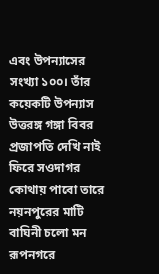এবং উপন্যাসের সংখ্যা ১০০। তাঁর কয়েকটি উপন্যাস উত্তরঙ্গ গঙ্গা বিবর প্রজাপতি দেখি নাই ফিরে সওদাগর কোথায় পাবো তারে নয়নপুরের মাটি বাঘিনী চলো মন রূপনগরে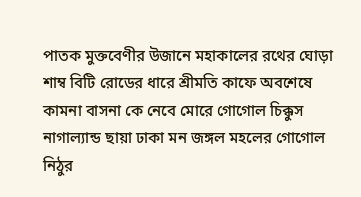পাতক মুক্তবেণীর উজানে মহাকালের রথের ঘোড়া শাম্ব বিটি রোডের ধারে শ্রীমতি কাফে অবশেষে কামনা বাসনা কে নেবে মোরে গোগোল চিক্কুস নাগাল্যান্ড ছায়া ঢাকা মন জঙ্গল মহলের গোগোল নিঠুর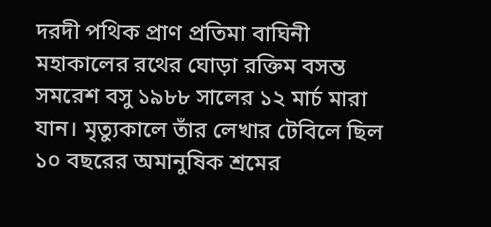দরদী পথিক প্রাণ প্রতিমা বাঘিনী মহাকালের রথের ঘোড়া রক্তিম বসন্ত সমরেশ বসু ১৯৮৮ সালের ১২ মার্চ মারা যান। মৃত্যুকালে তাঁর লেখার টেবিলে ছিল ১০ বছরের অমানুষিক শ্রমের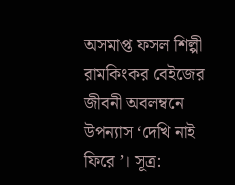অসমাপ্ত ফসল শিল্পী রামকিংকর বেইজের জীবনী অবলম্বনে উপন্যাস ‘দেখি নাই ফিরে ’। সূত্র: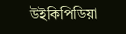উইকিপিডিয়া